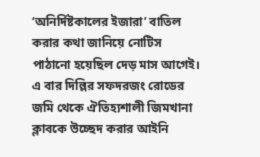‘অনির্দিষ্টকালের ইজারা’ বাতিল করার কথা জানিয়ে নোটিস পাঠানো হয়েছিল দেড় মাস আগেই। এ বার দিল্লির সফদরজং রোডের জমি থেকে ঐতিহ্যশালী জিমখানা ক্লাবকে উচ্ছেদ করার আইনি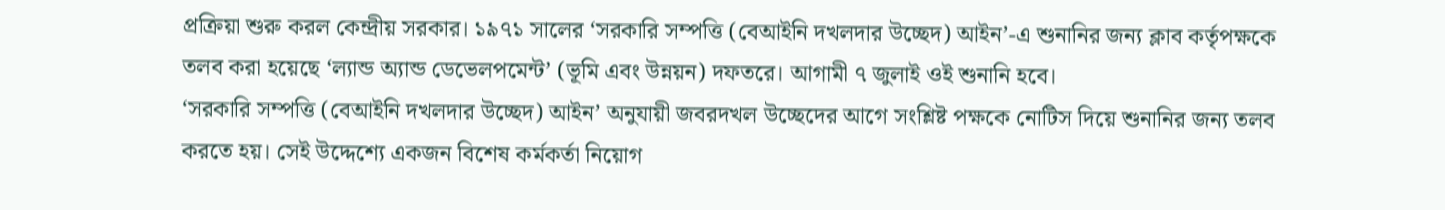প্রক্রিয়া শুরু করল কেন্দ্রীয় সরকার। ১৯৭১ সালের ‘সরকারি সম্পত্তি (বেআইনি দখলদার উচ্ছেদ) আইন’-এ শুনানির জন্য ক্লাব কর্তৃপক্ষকে তলব করা হয়েছে ‘ল্যান্ড অ্যান্ড ডেভেলপমেন্ট’ (ভূমি এবং উন্নয়ন) দফতরে। আগামী ৭ জুলাই ওই শুনানি হবে।
‘সরকারি সম্পত্তি (বেআইনি দখলদার উচ্ছেদ) আইন’ অনুযায়ী জবরদখল উচ্ছেদের আগে সংশ্লিষ্ট পক্ষকে নোটিস দিয়ে শুনানির জন্য তলব করতে হয়। সেই উদ্দেশ্যে একজন বিশেষ কর্মকর্তা নিয়োগ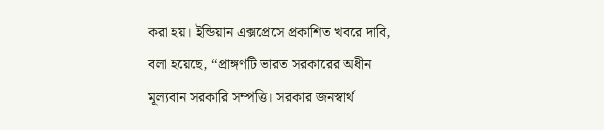করা হয়। ইন্ডিয়ান এক্সপ্রেসে প্রকাশিত খবরে দাবি, বলা হয়েছে, ‘‘প্রাঙ্গণটি ভারত সরকারের অধীন মূল্যবান সরকারি সম্পত্তি। সরকার জনস্বার্থ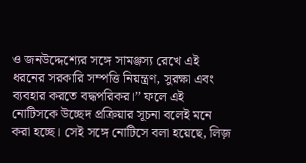ও জনউদ্দেশ্যের সঙ্গে সামঞ্জস্য রেখে এই ধরনের সরকারি সম্পত্তি নিয়ন্ত্রণ, সুরক্ষা এবং ব্যবহার করতে বদ্ধপরিকর।’’ ফলে এই নোটিসকে উচ্ছেদ প্রক্রিয়ার সূচনা বলেই মনে করা হচ্ছে। সেই সঙ্গে নোটিসে বলা হয়েছে, লিজ়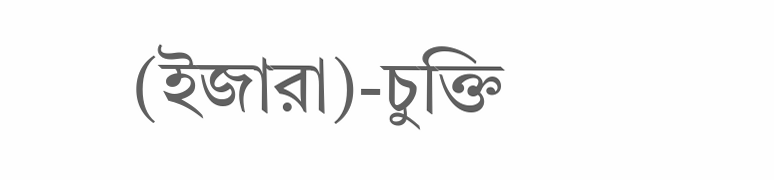(ইজারা)-চুক্তি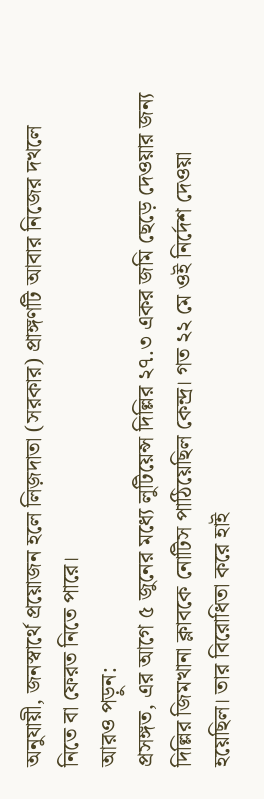অনুযায়ী, জনস্বার্থে প্রয়োজন হলে লিজ়দাতা (সরকার) প্রাঙ্গণটি আবার নিজের দখলে নিতে বা ফেরত নিতে পারে।
আরও পড়ুন:
প্রসঙ্গত, এর আগে ৫ জুনের মধ্যে লুটিয়েন্স দিল্লির ২৭.৩ একর জমি ছেড়ে দেওয়ার জন্য দিল্লির জিমখানা ক্লাবকে নোটিস পাঠিয়েছিল কেন্দ্র। গত ২২ মে ওই নির্দেশ দেওয়া হয়েছিল। তার বিরোধিতা করে হাই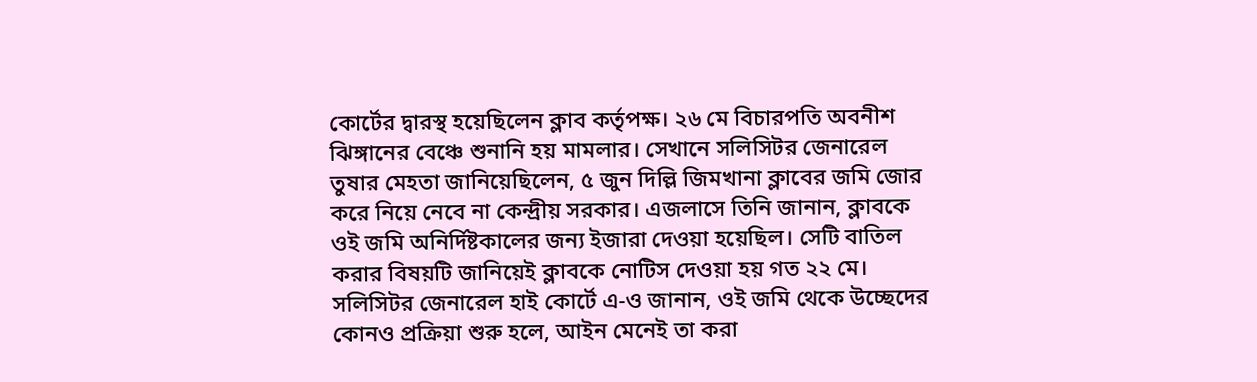কোর্টের দ্বারস্থ হয়েছিলেন ক্লাব কর্তৃপক্ষ। ২৬ মে বিচারপতি অবনীশ ঝিঙ্গানের বেঞ্চে শুনানি হয় মামলার। সেখানে সলিসিটর জেনারেল তুষার মেহতা জানিয়েছিলেন, ৫ জুন দিল্লি জিমখানা ক্লাবের জমি জোর করে নিয়ে নেবে না কেন্দ্রীয় সরকার। এজলাসে তিনি জানান, ক্লাবকে ওই জমি অনির্দিষ্টকালের জন্য ইজারা দেওয়া হয়েছিল। সেটি বাতিল করার বিষয়টি জানিয়েই ক্লাবকে নোটিস দেওয়া হয় গত ২২ মে। সলিসিটর জেনারেল হাই কোর্টে এ-ও জানান, ওই জমি থেকে উচ্ছেদের কোনও প্রক্রিয়া শুরু হলে, আইন মেনেই তা করা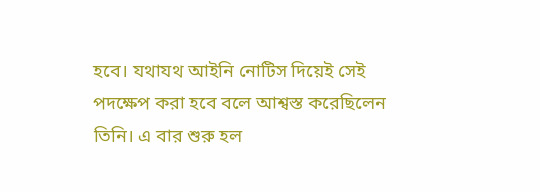হবে। যথাযথ আইনি নোটিস দিয়েই সেই পদক্ষেপ করা হবে বলে আশ্বস্ত করেছিলেন তিনি। এ বার শুরু হল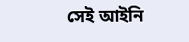সেই আইনি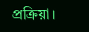প্রক্রিয়া।